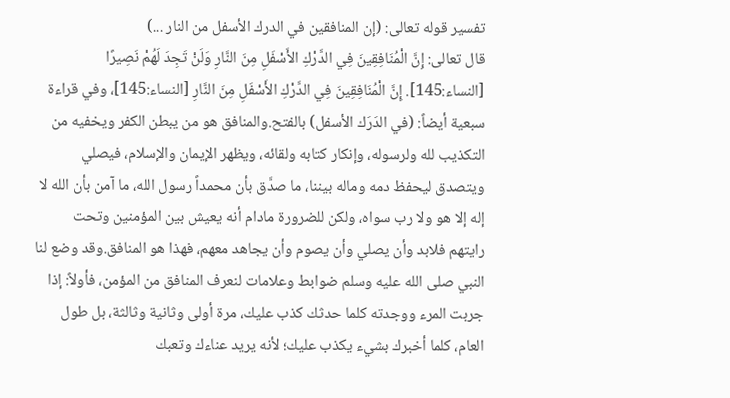تفسير قوله تعالى: (إن المنافقين في الدرك الأسفل من النار ...)
قال تعالى: إِنَّ الْمُنَافِقِينَ فِي الدَّرْكِ الأَسْفَلِ مِنَ النَّارِ وَلَنْ تَجِدَ لَهُمْ نَصِيرًا [النساء:145]. إِنَّ الْمُنَافِقِينَ فِي الدَّرْكِ الأَسْفَلِ مِنَ النَّارِ [النساء:145]، وفي قراءة سبعية أيضاً: (في الدَرَك الأسفل) بالفتح.والمنافق هو من يبطن الكفر ويخفيه من التكذيب لله ولرسوله، وإنكار كتابه ولقائه، ويظهر الإيمان والإسلام، فيصلي ويتصدق ليحفظ دمه وماله بيننا، ما صدَّق بأن محمداً رسول الله، ما آمن بأن الله لا إله إلا هو ولا رب سواه، ولكن للضرورة مادام أنه يعيش بين المؤمنين وتحت رايتهم فلابد وأن يصلي وأن يصوم وأن يجاهد معهم، فهذا هو المنافق.وقد وضع لنا النبي صلى الله عليه وسلم ضوابط وعلامات لنعرف المنافق من المؤمن، فأولاً: إذا جربت المرء ووجدته كلما حدثك كذب عليك، مرة أولى وثانية وثالثة، بل طول العام، كلما أخبرك بشيء يكذب عليك؛ لأنه يريد عناءك وتعبك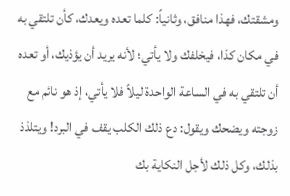ومشقتك، فهذا منافق، وثانياً: كلما تعده ويعدك، كأن تلتقي به في مكان كذا، فيخلفك ولا يأتي؛ لأنه يريد أن يؤذيك، أو تعده أن تلتقي به في الساعة الواحدة ليلاً فلا يأتي، إذ هو نائم مع زوجته ويضحك ويقول: دع ذلك الكلب يقف في البرد! ويتلذذ بذلك، وكل ذلك لأجل النكاية بك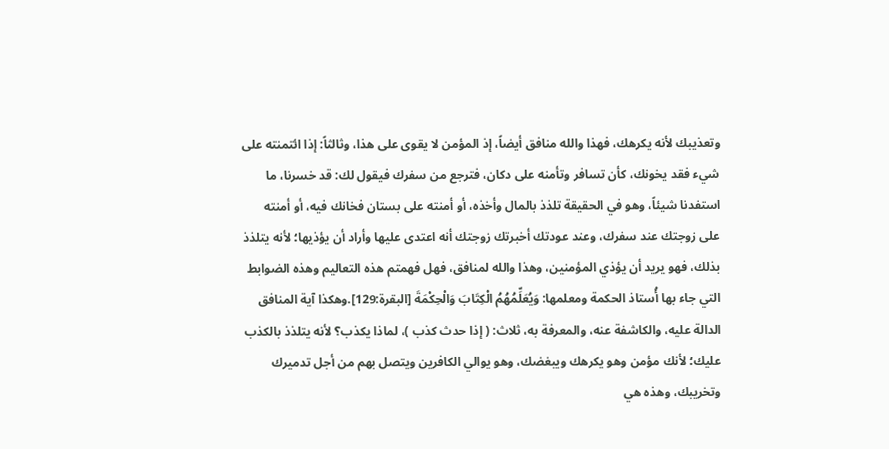وتعذيبك لأنه يكرهك، فهذا والله منافق أيضاً، إذ المؤمن لا يقوى على هذا، وثالثاً: إذا ائتمنته على شيء فقد يخونك، كأن تسافر وتأمنه على دكان، فترجع من سفرك فيقول لك: قد خسرنا، ما استفدنا شيئاً، وهو في الحقيقة تلذذ بالمال وأخذه، أو أمنته على بستان فخانك فيه، أو أمنته على زوجتك عند سفرك، وعند عودتك أخبرتك زوجتك أنه اعتدى عليها وأراد أن يؤذيها؛ لأنه يتلذذ بذلك، فهو يريد أن يؤذي المؤمنين، وهذا والله لمنافق، فهل فهمتم هذه التعاليم وهذه الضوابط التي جاء بها أُستاذ الحكمة ومعلمها: وَيُعَلِّمُهُمُ الْكِتَابَ وَالْحِكْمَةَ [البقرة:129].وهكذا آية المنافق الدالة عليه، والكاشفة عنه، والمعرفة به، ثلاث: ( إذا حدث كذب )، لماذا يكذب؟ لأنه يتلذذ بالكذب عليك؛ لأنك مؤمن وهو يكرهك ويبغضك، وهو يوالي الكافرين ويتصل بهم من أجل تدميرك وتخريبك، وهذه هي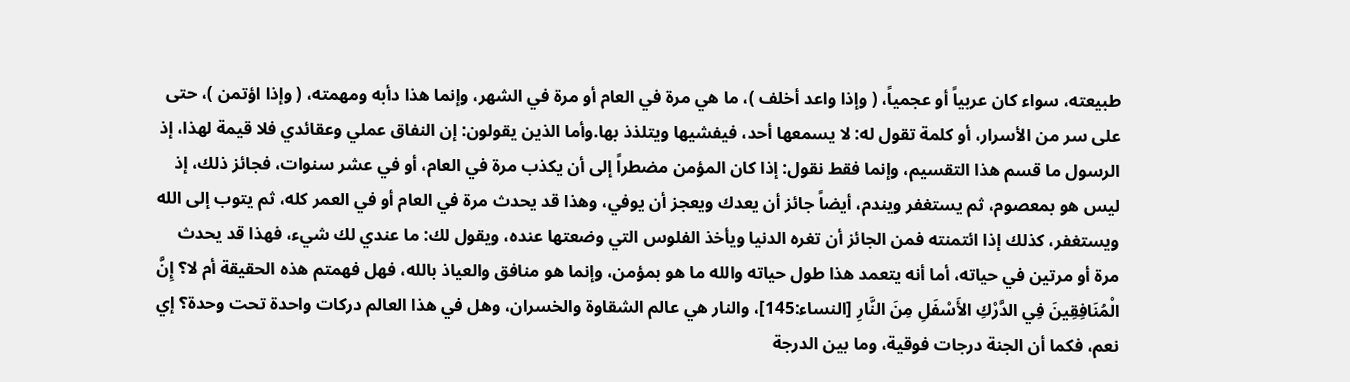طبيعته، سواء كان عربياً أو عجمياً، ( وإذا واعد أخلف )، ما هي مرة في العام أو مرة في الشهر، وإنما هذا دأبه ومهمته، ( وإذا اؤتمن )، حتى على سر من الأسرار، أو كلمة تقول له: لا يسمعها أحد، فيفشيها ويتلذذ بها.وأما الذين يقولون: إن النفاق عملي وعقائدي فلا قيمة لهذا، إذ الرسول ما قسم هذا التقسيم، وإنما فقط نقول: إذا كان المؤمن مضطراً إلى أن يكذب مرة في العام، أو في عشر سنوات، فجائز ذلك، إذ ليس هو بمعصوم، ثم يستغفر ويندم، أيضاً جائز أن يعدك ويعجز أن يوفي، وهذا قد يحدث مرة في العام أو في العمر كله، ثم يتوب إلى الله ويستغفر، كذلك إذا ائتمنته فمن الجائز أن تغره الدنيا ويأخذ الفلوس التي وضعتها عنده، ويقول لك: ما عندي لك شيء، فهذا قد يحدث مرة أو مرتين في حياته، أما أنه يتعمد هذا طول حياته والله ما هو بمؤمن، وإنما هو منافق والعياذ بالله، فهل فهمتم هذه الحقيقة أم لا؟ إِنَّ الْمُنَافِقِينَ فِي الدَّرْكِ الأَسْفَلِ مِنَ النَّارِ [النساء:145]، والنار هي عالم الشقاوة والخسران، وهل في هذا العالم دركات واحدة تحت وحدة؟ إي نعم، فكما أن الجنة درجات فوقية، وما بين الدرجة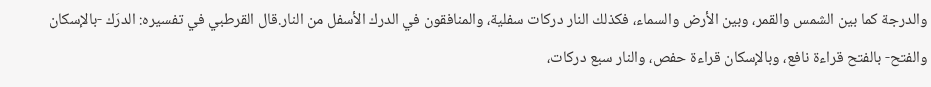والدرجة كما بين الشمس والقمر، وبين الأرض والسماء، فكذلك النار دركات سفلية، والمنافقون في الدرك الأسفل من النار.قال القرطبي في تفسيره: الدرَك -بالإسكان والفتح- بالفتح قراءة نافع، وبالإسكان قراءة حفص، والنار سبع دركات،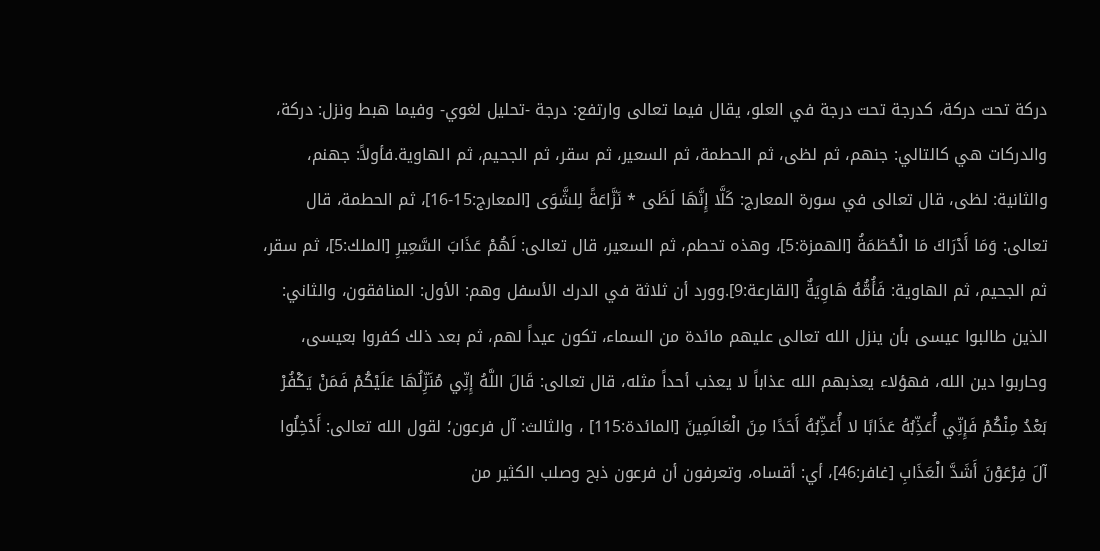دركة تحت دركة، كدرجة تحت درجة في العلو، يقال فيما تعالى وارتفع: درجة -تحليل لغوي- وفيما هبط ونزل: دركة، والدركات هي كالتالي: جنهم، ثم لظى، ثم الحطمة، ثم السعير، ثم سقر، ثم الجحيم، ثم الهاوية.فأولاً: جهنم، والثانية: لظى، قال تعالى في سورة المعارج: كَلَّا إِنَّهَا لَظَى * نَزَّاعَةً لِلشَّوَى [المعارج:15-16]، ثم الحطمة، قال تعالى: وَمَا أَدْرَاكَ مَا الْحُطَمَةُ [الهمزة:5]، وهذه تحطم، ثم السعير، قال تعالى: لَهُمْ عَذَابَ السَّعِيرِ [الملك:5]، ثم سقر، ثم الجحيم، ثم الهاوية: فَأُمُّهُ هَاوِيَةٌ [القارعة:9].وورد أن ثلاثة في الدرك الأسفل وهم: الأول: المنافقون، والثاني: الذين طالبوا عيسى بأن ينزل الله تعالى عليهم مائدة من السماء، تكون عيداً لهم، ثم بعد ذلك كفروا بعيسى، وحاربوا دين الله، فهؤلاء يعذبهم الله عذاباً لا يعذب أحداً مثله، قال تعالى: قَالَ اللَّهُ إِنِّي مُنَزِّلُهَا عَلَيْكُمْ فَمَنْ يَكْفُرْ بَعْدُ مِنْكُمْ فَإِنِّي أُعَذِّبُهُ عَذَابًا لا أُعَذِّبُهُ أَحَدًا مِنَ الْعَالَمِينَ [المائدة:115] ، والثالث: آل فرعون؛ لقول الله تعالى: أَدْخِلُوا آلَ فِرْعَوْنَ أَشَدَّ الْعَذَابِ [غافر:46]، أي: أقساه، وتعرفون أن فرعون ذبح وصلب الكثير من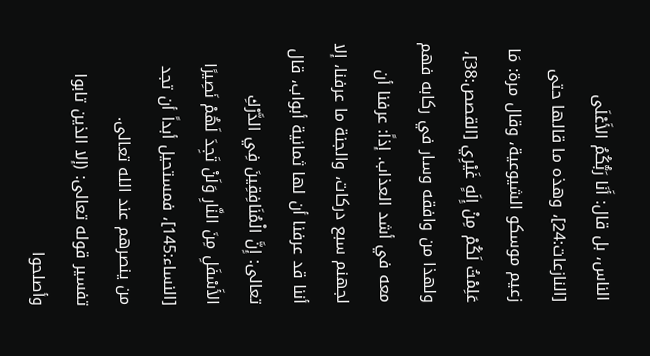الناس، بل قال: أَنَا رَبُّكُمُ الأَعْلَى [النازعات:24]، وهذه ما قالها حتى زعيم موسكو الشيوعية، وقال مرة: مَا عَلِمْتُ لَكُمْ مِنْ إِلَهٍ غَيْرِي [القصص:38]، ولهذا من وافقه وسار في ركابه فهم معه في أشد العذاب. إذاً: عرفنا أن لجهنم سبع دركات، والجنة ما عرفنا، إلا أننا قد عرفنا أن لها ثمانية أبواب، قال تعالى: إِنَّ الْمُنَافِقِينَ فِي الدَّرْكِ الأَسْفَلِ مِنَ النَّارِ وَلَنْ تَجِدَ لَهُمْ نَصِيرًا [النساء:145]، فمستحيل أبداً أن تجد من ينصرهم عند الله تعالى.
تفسير قوله تعالى: (إلا الذين تابوا وأصلحوا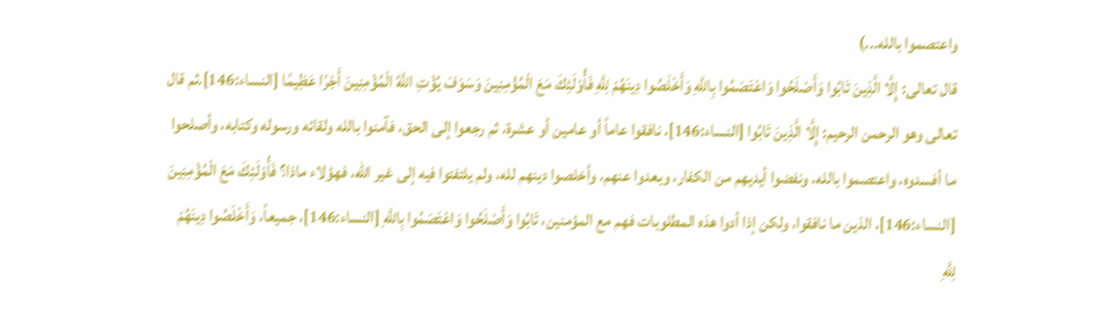واعتصموا بالله...)
قال تعالى: إِلَّا الَّذِينَ تَابُوا وَأَصْلَحُوا وَاعْتَصَمُوا بِاللَّهِ وَأَخْلَصُوا دِينَهُمْ لِلَّهِ فَأُوْلَئِكَ مَعَ الْمُؤْمِنِينَ وَسَوْفَ يُؤْتِ اللَّهُ الْمُؤْمِنِينَ أَجْرًا عَظِيمًا [النساء:146].ثم قال تعالى وهو الرحمن الرحيم: إِلَّا الَّذِينَ تَابُوا [النساء:146]، نافقوا عاماً أو عامين أو عشرة، ثم رجعوا إلى الحق، فآمنوا بالله ولقائه ورسوله وكتابه، وأصلحوا ما أفسدوه، واعتصموا بالله، ونفضوا أيديهم من الكفار، وبعدوا عنهم، وأخلصوا دينهم لله، ولم يلتفتوا فيه إلى غير الله، فهؤلاء ماذا؟ فَأُوْلَئِكَ مَعَ الْمُؤْمِنِينَ [النساء:146]، الذين ما نافقوا، ولكن إذا أدوا هذه المطلوبات فهم مع المؤمنين، تَابُوا وَأَصْلَحُوا وَاعْتَصَمُوا بِاللَّهِ [النساء:146]، جميعاً، وَأَخْلَصُوا دِينَهُمْ لِلَّهِ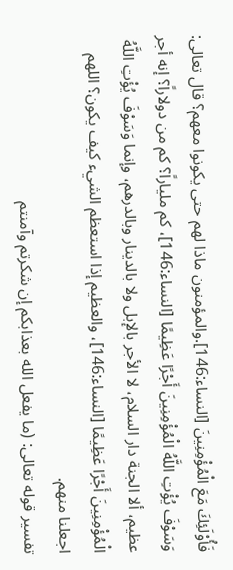فَأُوْلَئِكَ مَعَ الْمُؤْمِنِينَ [النساء:146].والمؤمنون ماذا لهم حتى يكونوا معهم؟ قال تعالى: وَسَوْفَ يُؤْتِ اللَّهُ الْمُؤْمِنِينَ أَجْرًا عَظِيمًا [النساء:146]، كم ملياراً؟ كم من دولاراً؟ إنه أجر عظيم، ألا الجنة دار السلام، لا الأجر بالإبل ولا بالدينار وبالدرهم، وإنما وَسَوْفَ يُؤْتِ اللَّهُ الْمُؤْمِنِينَ أَجْرًا عَظِيمًا [النساء:146]، والعظيم إذا استعظم الشيء كيف يكون؟ اللهم اجعلنا منهم.
تفسير قوله تعالى: (ما يفعل الله بعذابكم إن شكرتم وآمنتم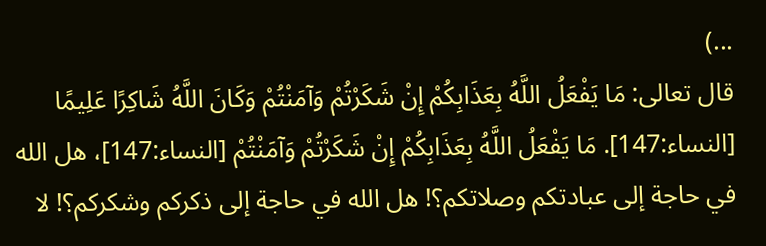...)
قال تعالى: مَا يَفْعَلُ اللَّهُ بِعَذَابِكُمْ إِنْ شَكَرْتُمْ وَآمَنْتُمْ وَكَانَ اللَّهُ شَاكِرًا عَلِيمًا [النساء:147]. مَا يَفْعَلُ اللَّهُ بِعَذَابِكُمْ إِنْ شَكَرْتُمْ وَآمَنْتُمْ [النساء:147]، هل الله في حاجة إلى عبادتكم وصلاتكم؟! هل الله في حاجة إلى ذكركم وشكركم؟! لا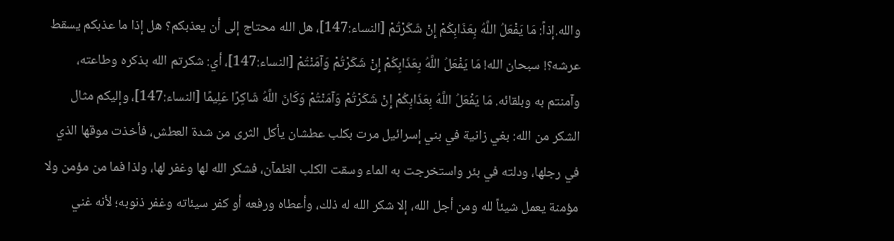والله.إذاً: مَا يَفْعَلُ اللَّهُ بِعَذَابِكُمْ إِنْ شَكَرْتُمْ [النساء:147]، هل الله محتاج إلى أن يعذبكم؟ هل إذا ما عذبكم يسقط عرشه؟! سبحان الله! مَا يَفْعَلُ اللَّهُ بِعَذَابِكُمْ إِنْ شَكَرْتُمْ وَآمَنْتُمْ [النساء:147]، أي: شكرتم الله بذكره وطاعته، وآمنتم به وبلقائه. مَا يَفْعَلُ اللَّهُ بِعَذَابِكُمْ إِنْ شَكَرْتُمْ وَآمَنْتُمْ وَكَانَ اللَّهُ شَاكِرًا عَلِيمًا [النساء:147]، وإليكم مثال الشكر من الله: بغي زانية في بني إسرائيل مرت بكلب عطشان يأكل الثرى من شدة العطش، فأخذت موقها الذي في رجلها، ودلته في بئر واستخرجت به الماء وسقت الكلب الظمآن، فشكر الله لها وغفر لها، ولذا فما من مؤمن ولا مؤمنة يعمل شيئاً لله ومن أجل الله، إلا شكر الله له ذلك، وأعطاه ورفعه أو كفر سيئاته وغفر ذنوبه؛ لأنه غني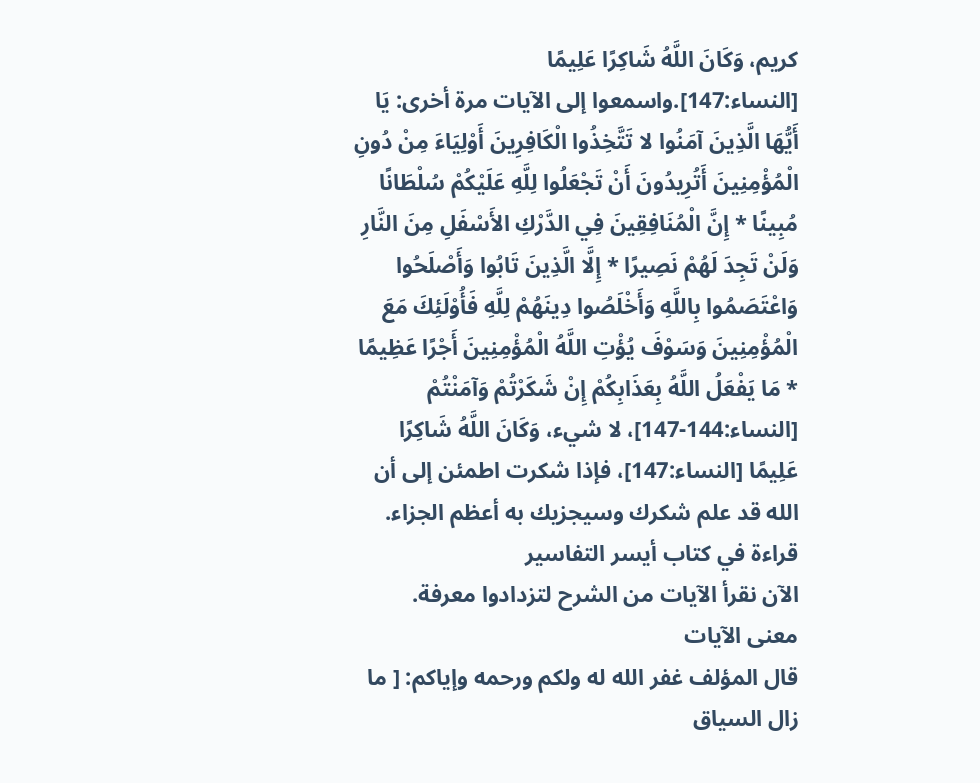كريم، وَكَانَ اللَّهُ شَاكِرًا عَلِيمًا [النساء:147].واسمعوا إلى الآيات مرة أخرى: يَا أَيُّهَا الَّذِينَ آمَنُوا لا تَتَّخِذُوا الْكَافِرِينَ أَوْلِيَاءَ مِنْ دُونِ الْمُؤْمِنِينَ أَتُرِيدُونَ أَنْ تَجْعَلُوا لِلَّهِ عَلَيْكُمْ سُلْطَانًا مُبِينًا * إِنَّ الْمُنَافِقِينَ فِي الدَّرْكِ الأَسْفَلِ مِنَ النَّارِ وَلَنْ تَجِدَ لَهُمْ نَصِيرًا * إِلَّا الَّذِينَ تَابُوا وَأَصْلَحُوا وَاعْتَصَمُوا بِاللَّهِ وَأَخْلَصُوا دِينَهُمْ لِلَّهِ فَأُوْلَئِكَ مَعَ الْمُؤْمِنِينَ وَسَوْفَ يُؤْتِ اللَّهُ الْمُؤْمِنِينَ أَجْرًا عَظِيمًا * مَا يَفْعَلُ اللَّهُ بِعَذَابِكُمْ إِنْ شَكَرْتُمْ وَآمَنْتُمْ [النساء:144-147]، لا شيء، وَكَانَ اللَّهُ شَاكِرًا عَلِيمًا [النساء:147]، فإذا شكرت اطمئن إلى أن الله قد علم شكرك وسيجزيك به أعظم الجزاء.
قراءة في كتاب أيسر التفاسير
الآن نقرأ الآيات من الشرح لتزدادوا معرفة.
معنى الآيات
قال المؤلف غفر الله له ولكم ورحمه وإياكم: [ ما زال السياق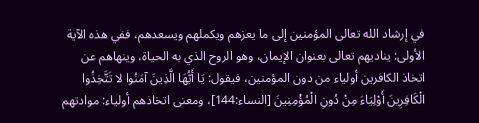في إرشاد الله تعالى المؤمنين إلى ما يعزهم ويكملهم ويسعدهم، ففي هذه الآية الأولى: يناديهم تعالى بعنوان الإيمان، وهو الروح الذي به الحياة، وينهاهم عن اتخاذ الكافرين أولياء من دون المؤمنين، فيقول: يَا أَيُّهَا الَّذِينَ آمَنُوا لا تَتَّخِذُوا الْكَافِرِينَ أَوْلِيَاءَ مِنْ دُونِ الْمُؤْمِنِينَ [النساء:144]، ومعنى اتخاذهم أولياء: موادتهم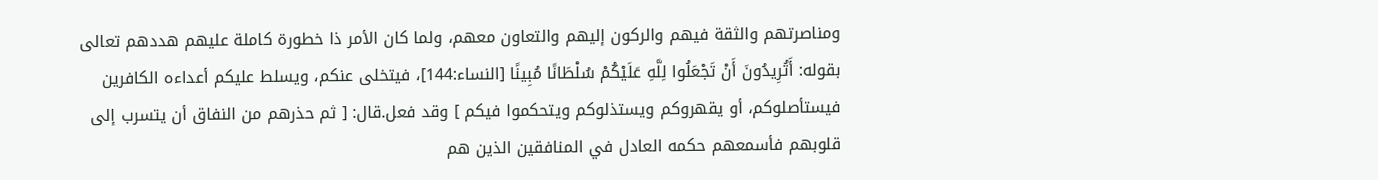ومناصرتهم والثقة فيهم والركون إليهم والتعاون معهم، ولما كان الأمر ذا خطورة كاملة عليهم هددهم تعالى بقوله: أَتُرِيدُونَ أَنْ تَجْعَلُوا لِلَّهِ عَلَيْكُمْ سُلْطَانًا مُبِينًا [النساء:144]، فيتخلى عنكم، ويسلط عليكم أعداءه الكافرين فيستأصلوكم، أو يقهروكم ويستذلوكم ويتحكموا فيكم ] وقد فعل.قال: [ ثم حذرهم من النفاق أن يتسرب إلى قلوبهم فأسمعهم حكمه العادل في المنافقين الذين هم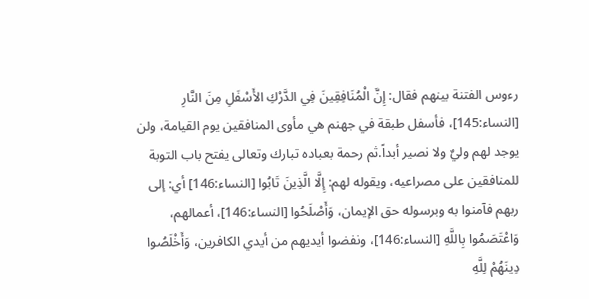رءوس الفتنة بينهم فقال: إِنَّ الْمُنَافِقِينَ فِي الدَّرْكِ الأَسْفَلِ مِنَ النَّارِ [النساء:145]، فأسفل طبقة في جهنم هي مأوى المنافقين يوم القيامة، ولن يوجد لهم وليٌ ولا نصير أبداً.ثم رحمة بعباده تبارك وتعالى يفتح باب التوبة للمنافقين على مصراعيه، ويقوله لهم: إِلَّا الَّذِينَ تَابُوا [النساء:146] أي: إلى ربهم فآمنوا به وبرسوله حق الإيمان، وَأَصْلَحُوا [النساء:146]، أعمالهم، وَاعْتَصَمُوا بِاللَّهِ [النساء:146]، ونفضوا أيديهم من أيدي الكافرين، وَأَخْلَصُوا دِينَهُمْ لِلَّهِ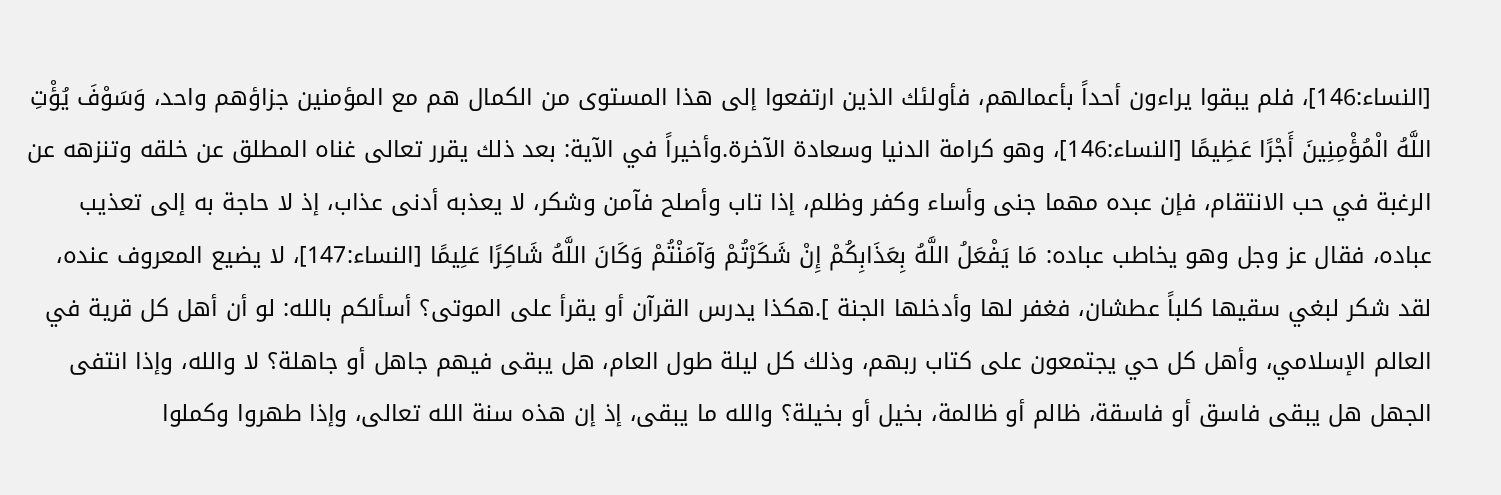[النساء:146]، فلم يبقوا يراءون أحداً بأعمالهم، فأولئك الذين ارتفعوا إلى هذا المستوى من الكمال هم مع المؤمنين جزاؤهم واحد، وَسَوْفَ يُؤْتِ اللَّهُ الْمُؤْمِنِينَ أَجْرًا عَظِيمًا [النساء:146]، وهو كرامة الدنيا وسعادة الآخرة.وأخيراً في الآية: بعد ذلك يقرر تعالى غناه المطلق عن خلقه وتنزهه عن الرغبة في حب الانتقام، فإن عبده مهما جنى وأساء وكفر وظلم، إذا تاب وأصلح فآمن وشكر، لا يعذبه أدنى عذاب، إذ لا حاجة به إلى تعذيب عباده، فقال عز وجل وهو يخاطب عباده: مَا يَفْعَلُ اللَّهُ بِعَذَابِكُمْ إِنْ شَكَرْتُمْ وَآمَنْتُمْ وَكَانَ اللَّهُ شَاكِرًا عَلِيمًا [النساء:147]، لا يضيع المعروف عنده، لقد شكر لبغي سقيها كلباً عطشان، فغفر لها وأدخلها الجنة ].هكذا يدرس القرآن أو يقرأ على الموتى؟ أسألكم بالله: لو أن أهل كل قرية في العالم الإسلامي، وأهل كل حي يجتمعون على كتاب ربهم، وذلك كل ليلة طول العام، هل يبقى فيهم جاهل أو جاهلة؟ لا والله، وإذا انتفى الجهل هل يبقى فاسق أو فاسقة، ظالم أو ظالمة، بخيل أو بخيلة؟ والله ما يبقى، إذ إن هذه سنة الله تعالى، وإذا طهروا وكملوا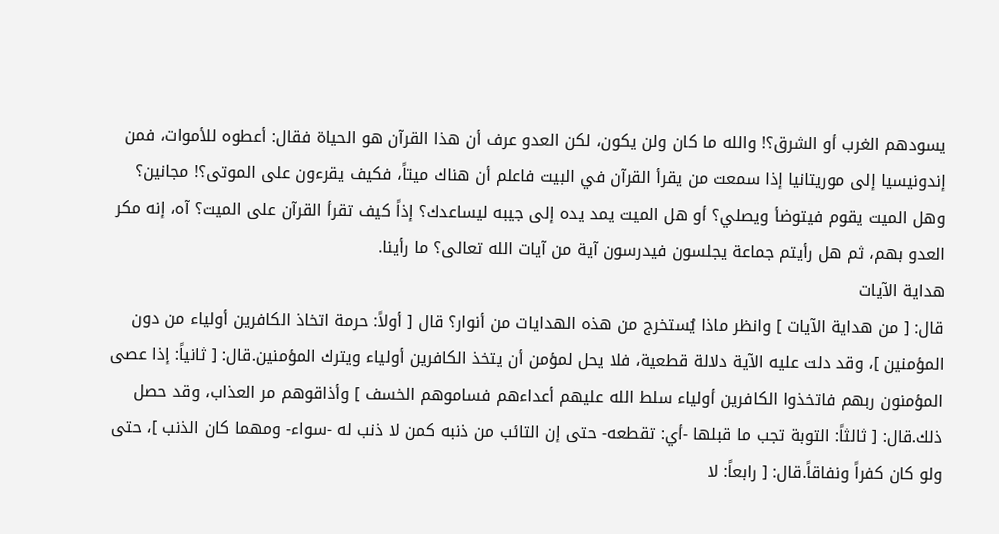يسودهم الغرب أو الشرق؟! والله ما كان ولن يكون، لكن العدو عرف أن هذا القرآن هو الحياة فقال: أعطوه للأموات، فمن إندونيسيا إلى موريتانيا إذا سمعت من يقرأ القرآن في البيت فاعلم أن هناك ميتاً، فكيف يقرءون على الموتى؟! مجانين؟ وهل الميت يقوم فيتوضأ ويصلي؟ أو هل الميت يمد يده إلى جيبه ليساعدك؟ إذاً كيف تقرأ القرآن على الميت؟ آه، إنه مكر العدو بهم، ثم هل رأيتم جماعة يجلسون فيدرسون آية من آيات الله تعالى؟ ما رأينا.
هداية الآيات
قال: [ من هداية الآيات ] وانظر ماذا يُستخرج من هذه الهدايات من أنوار؟ قال [ أولاً: حرمة اتخاذ الكافرين أولياء من دون المؤمنين ]، وقد دلت عليه الآية دلالة قطعية، فلا يحل لمؤمن أن يتخذ الكافرين أولياء ويترك المؤمنين.قال: [ ثانياً: إذا عصى المؤمنون ربهم فاتخذوا الكافرين أولياء سلط الله عليهم أعداءهم فساموهم الخسف ] وأذاقوهم مر العذاب، وقد حصل ذلك.قال: [ ثالثاً: التوبة تجب ما قبلها -أي: تقطعه- حتى إن التائب من ذنبه كمن لا ذنب له -سواء- ومهما كان الذنب ]، حتى ولو كان كفراً ونفاقاً.قال: [ رابعاً: لا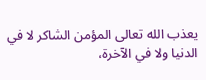يعذب الله تعالى المؤمن الشاكر لا في الدنيا ولا في الآخرة،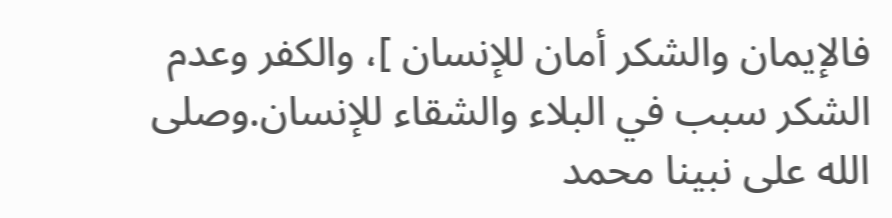فالإيمان والشكر أمان للإنسان ]، والكفر وعدم الشكر سبب في البلاء والشقاء للإنسان.وصلى الله على نبينا محمد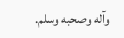وآله وصحبه وسلم.